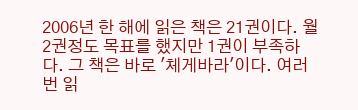2006년 한 해에 읽은 책은 21권이다. 월 2권정도 목표를 했지만 1권이 부족하다. 그 책은 바로 '체게바라'이다. 여러번 읽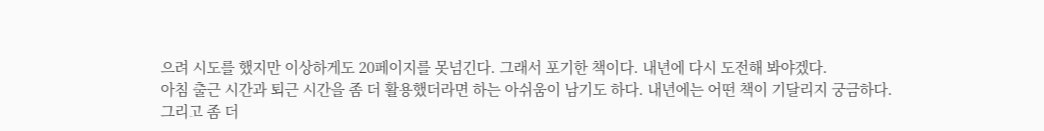으려 시도를 했지만 이상하게도 20페이지를 못넘긴다. 그래서 포기한 책이다. 내년에 다시 도전해 봐야겠다.
아침 출근 시간과 퇴근 시간을 좀 더 활용했더라면 하는 아쉬움이 남기도 하다. 내년에는 어떤 책이 기달리지 궁금하다.
그리고 좀 더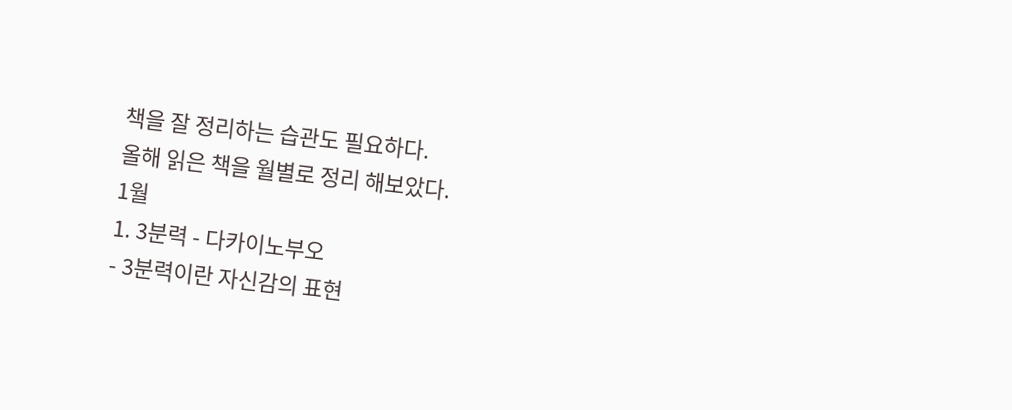책을 잘 정리하는 습관도 필요하다.
올해 읽은 책을 월별로 정리 해보았다.
1월
1. 3분력 - 다카이노부오
- 3분력이란 자신감의 표현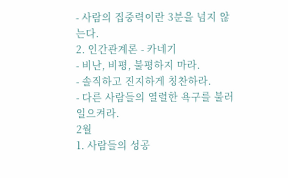- 사람의 집중력이란 3분을 넘지 않는다.
2. 인간관계론 - 카네기
- 비난, 비평, 불평하지 마라.
- 솔직하고 진지하게 칭찬하라.
- 다른 사람들의 열렬한 욕구를 불러 일으켜라.
2월
1. 사람들의 성공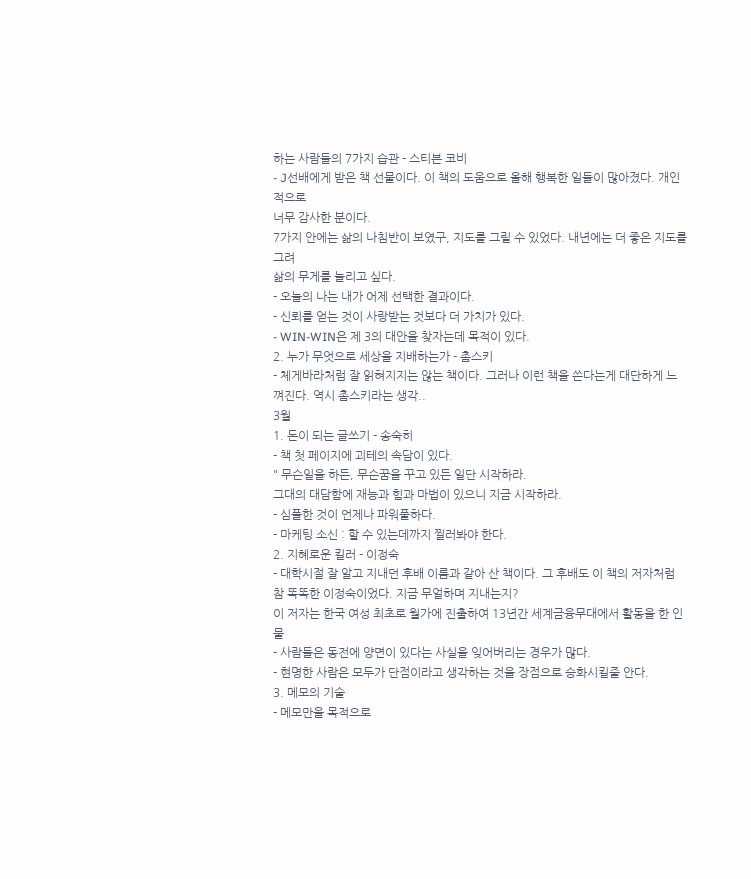하는 사람들의 7가지 습관 - 스티븐 코비
- J선배에게 받은 책 선물이다. 이 책의 도움으로 올해 행복한 일들이 많아졌다. 개인적으로
너무 감사한 분이다.
7가지 안에는 삶의 나침반이 보였구, 지도를 그릴 수 있었다. 내년에는 더 좋은 지도를 그려
삶의 무게를 늘리고 싶다.
- 오늘의 나는 내가 어제 선택한 결과이다.
- 신뢰를 얻는 것이 사랑받는 것보다 더 가치가 있다.
- WIN-WIN은 제 3의 대안을 찾자는데 목적이 있다.
2. 누가 무엇으로 세상을 지배하는가 - 촘스키
- 체게바라처럼 잘 읽혀지지는 않는 책이다. 그러나 이런 책을 쓴다는게 대단하게 느
껴진다. 역시 촘스키라는 생각..
3월
1. 돈이 되는 글쓰기 - 송숙히
- 책 첫 페이지에 괴테의 속담이 있다.
" 무슨일을 하든, 무슨꿈을 꾸고 있든 일단 시작하라.
그대의 대담함에 재능과 힘과 마법이 있으니 지금 시작하라.
- 심플한 것이 언제나 파워풀하다.
- 마케팅 소신 : 할 수 있는데까지 찔러봐야 한다.
2. 지혜로운 킬러 - 이정숙
- 대학시절 잘 알고 지내던 후배 이름과 같아 산 책이다. 그 후배도 이 책의 저자처럼
참 똑똑한 이정숙이었다. 지금 무얼하며 지내는지?
이 저자는 한국 여성 최초로 월가에 진출하여 13년간 세계금융무대에서 활동을 한 인물
- 사람들은 동전에 양면이 있다는 사실을 잊어버리는 경우가 많다.
- 현명한 사람은 모두가 단점이라고 생각하는 것을 장점으로 승화시킬줄 안다.
3. 메모의 기술
- 메모만을 목적으로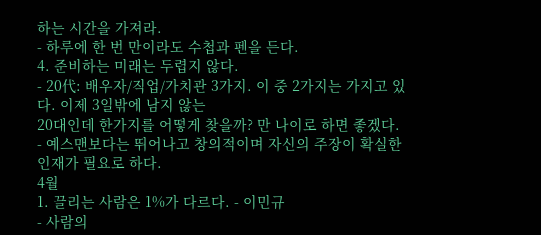하는 시간을 가져라.
- 하루에 한 번 만이라도 수첩과 펜을 든다.
4. 준비하는 미래는 두렵지 않다.
- 20代: 배우자/직업/가치관 3가지. 이 중 2가지는 가지고 있다. 이제 3일밖에 남지 않는
20대인데 한가지를 어떻게 찾을까? 만 나이로 하면 좋겠다.
- 예스맨보다는 뛰어나고 창의적이며 자신의 주장이 확실한 인재가 필요로 하다.
4월
1. 끌리는 사람은 1%가 다르다. - 이민규
- 사람의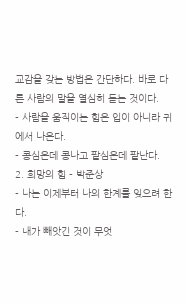교감을 갖는 방법은 간단하다. 바로 다른 사람의 말을 열심히 듣는 것이다.
- 사람을 움직이는 힘은 입이 아니라 귀에서 나온다.
- 콩심은데 콩나고 팥심은데 팥난다.
2. 희망의 힘 - 박준상
- 나는 이제부터 나의 한계를 잊으려 한다.
- 내가 빼앗긴 것이 무엇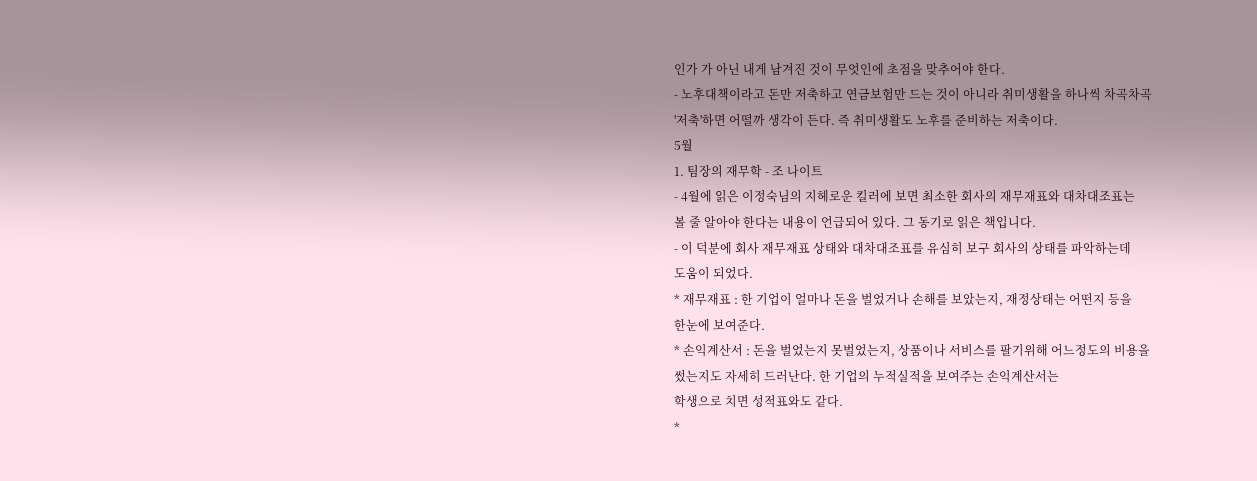인가 가 아닌 내게 남겨진 것이 무엇인에 초점을 맞추어야 한다.
- 노후대책이라고 돈만 저축하고 연금보험만 드는 것이 아니라 취미생활을 하나씩 차곡차곡
'저축'하면 어떨까 생각이 든다. 즉 취미생활도 노후를 준비하는 저축이다.
5월
1. 팀장의 재무학 - 조 나이트
- 4월에 읽은 이정숙님의 지헤로운 킬러에 보면 최소한 회사의 재무재표와 대차대조표는
볼 줄 알아야 한다는 내용이 언급되어 있다. 그 동기로 읽은 책입니다.
- 이 덕분에 회사 재무재표 상태와 대차대조표를 유심히 보구 회사의 상태를 파악하는데
도움이 되었다.
* 재무재표 : 한 기업이 얼마나 돈을 벌었거나 손해를 보았는지, 재정상태는 어떤지 등을
한눈에 보여준다.
* 손익계산서 : 돈을 벌었는지 못벌었는지, 상품이나 서비스를 팔기위해 어느정도의 비용을
썼는지도 자세히 드러난다. 한 기업의 누적실적을 보여주는 손익계산서는
학생으로 치면 성적표와도 같다.
*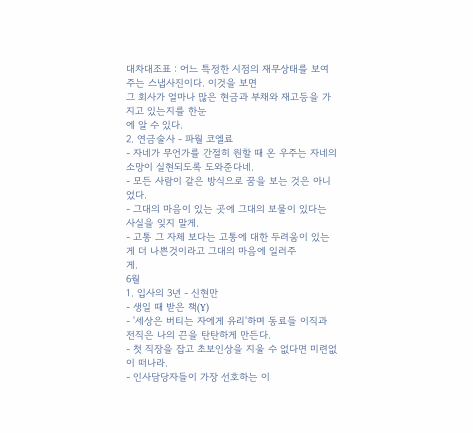대차대조표 : 어느 특정한 시점의 재무상태를 보여주는 스냅사진이다. 이것을 보면
그 회사가 얼마나 많은 현금과 부채와 재고등을 가지고 있는지를 한눈
에 알 수 있다.
2. 연금술사 - 파월 코엘료
- 자네가 무언가를 간절히 원할 때 온 우주는 자네의 소망이 실현되도록 도와준다네.
- 모든 사람이 같은 방식으로 꿈을 보는 것은 아니었다.
- 그대의 마음이 있는 곳에 그대의 보물이 있다는 사실을 잊지 말게.
- 고통 그 자체 보다는 고통에 대한 두려움이 있는게 더 나쁜것이라고 그대의 마음에 일러주
게.
6월
1. 입사의 3년 - 신현만
- 생일 때 받은 책(Y)
- '세상은 버티는 자에게 유리'하며 동료들 이직과 전직은 나의 끈을 탄탄하게 만든다.
- 첫 직장을 잡고 초보인상을 지울 수 없다면 미련없이 떠나라.
- 인사담당자들이 가장 선호하는 이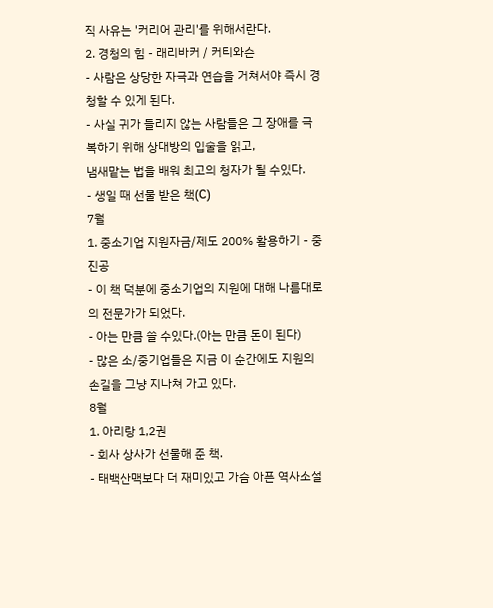직 사유는 '커리어 관리'를 위해서란다.
2. 경청의 힘 - 래리바커 / 커티와슨
- 사람은 상당한 자극과 연습을 거쳐서야 즉시 경청할 수 있게 된다.
- 사실 귀가 들리지 않는 사람들은 그 장애를 극복하기 위해 상대방의 입술을 읽고,
냄새맡는 법을 배워 최고의 청자가 될 수있다.
- 생일 때 선물 받은 책(C)
7월
1. 중소기업 지원자금/제도 200% 활용하기 - 중진공
- 이 책 덕분에 중소기업의 지원에 대해 나름대로의 전문가가 되었다.
- 아는 만큼 쓸 수있다.(아는 만큼 돈이 된다)
- 많은 소/중기업들은 지금 이 순간에도 지원의 손길을 그냥 지나쳐 가고 있다.
8월
1. 아리랑 1,2권
- 회사 상사가 선물해 준 책.
- 태백산맥보다 더 재미있고 가슴 아픈 역사소설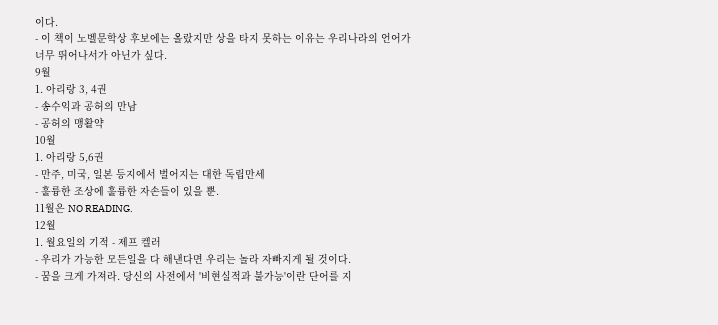이다.
- 이 책이 노벨문학상 후보에는 올랐지만 상을 타지 못하는 이유는 우리나라의 언어가
너무 뛰어나서가 아닌가 싶다.
9월
1. 아리랑 3, 4권
- 송수익과 공허의 만남
- 공허의 맹활약
10월
1. 아리랑 5,6권
- 만주, 미국, 일본 등지에서 벌어지는 대한 독립만세
- 훌륭한 조상에 훌륭한 자손들이 있을 뿐.
11월은 NO READING.
12월
1. 월요일의 기적 - 제프 켈러
- 우리가 가능한 모든일을 다 해낸다면 우리는 놀라 자빠지게 될 것이다.
- 꿈을 크게 가져라. 당신의 사전에서 '비현실적과 불가능'이란 단어를 지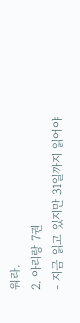워라.
2. 아리랑 7권
- 지금 읽고 있지만 31일까지 읽어야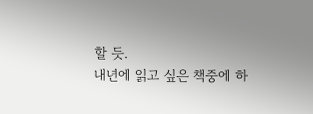할 듯.
내년에 읽고 싶은 책중에 하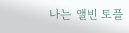나는 앨빈 토플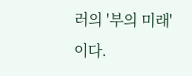러의 '부의 미래'이다.